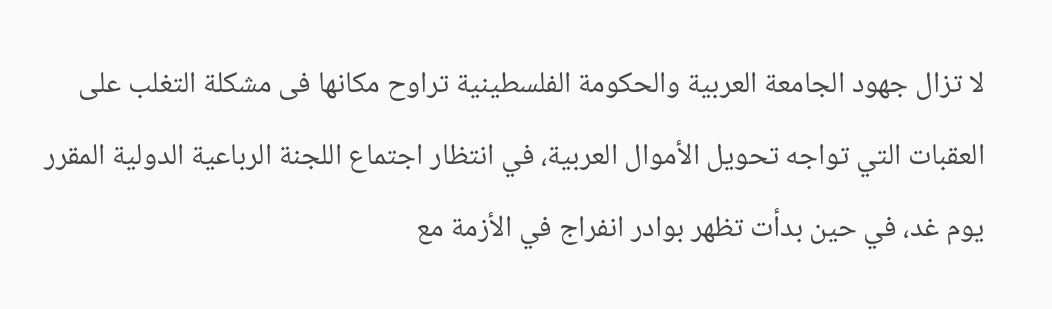لا تزال جهود الجامعة العربية والحكومة الفلسطينية تراوح مكانها فى مشكلة التغلب على العقبات التي تواجه تحويل الأموال العربية، في انتظار اجتماع اللجنة الرباعية الدولية المقرر يوم غد، في حين بدأت تظهر بوادر انفراج في الأزمة مع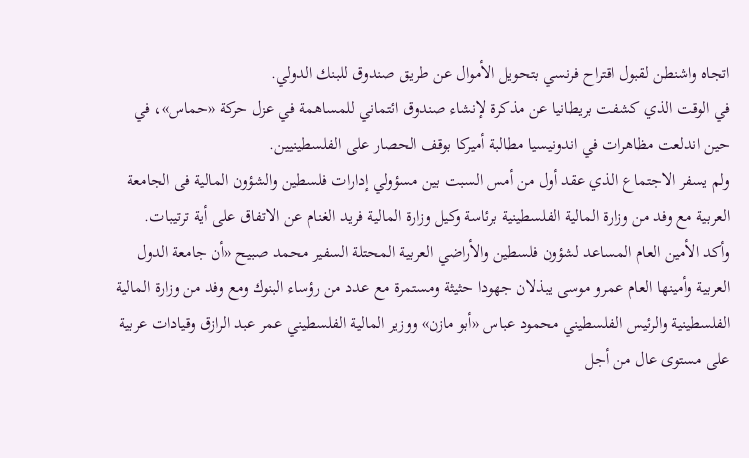اتجاه واشنطن لقبول اقتراح فرنسي بتحويل الأموال عن طريق صندوق للبنك الدولي.
في الوقت الذي كشفت بريطانيا عن مذكرة لإنشاء صندوق ائتماني للمساهمة في عزل حركة «حماس»، في حين اندلعت مظاهرات في اندونيسيا مطالبة أميركا بوقف الحصار على الفلسطينيين.
ولم يسفر الاجتماع الذي عقد أول من أمس السبت بين مسؤولي إدارات فلسطين والشؤون المالية فى الجامعة العربية مع وفد من وزارة المالية الفلسطينية برئاسة وكيل وزارة المالية فريد الغنام عن الاتفاق على أية ترتيبات.
وأكد الأمين العام المساعد لشؤون فلسطين والأراضي العربية المحتلة السفير محمد صبيح «أن جامعة الدول العربية وأمينها العام عمرو موسى يبذلان جهودا حثيثة ومستمرة مع عدد من رؤساء البنوك ومع وفد من وزارة المالية الفلسطينية والرئيس الفلسطيني محمود عباس «أبو مازن» ووزير المالية الفلسطيني عمر عبد الرازق وقيادات عربية على مستوى عال من أجل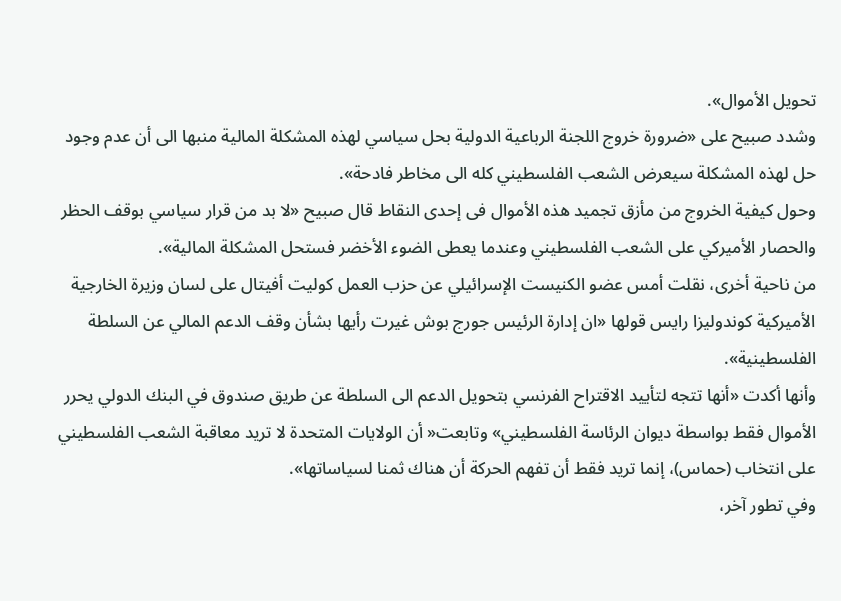تحويل الأموال».
وشدد صبيح على «ضرورة خروج اللجنة الرباعية الدولية بحل سياسي لهذه المشكلة المالية منبها الى أن عدم وجود حل لهذه المشكلة سيعرض الشعب الفلسطيني كله الى مخاطر فادحة».
وحول كيفية الخروج من مأزق تجميد هذه الأموال فى إحدى النقاط قال صبيح «لا بد من قرار سياسي بوقف الحظر والحصار الأميركي على الشعب الفلسطيني وعندما يعطى الضوء الأخضر فستحل المشكلة المالية».
من ناحية أخرى، نقلت أمس عضو الكنيست الإسرائيلي عن حزب العمل كوليت أفيتال على لسان وزيرة الخارجية الأميركية كوندوليزا رايس قولها «ان إدارة الرئيس جورج بوش غيرت رأيها بشأن وقف الدعم المالي عن السلطة الفلسطينية».
وأنها أكدت «أنها تتجه لتأييد الاقتراح الفرنسي بتحويل الدعم الى السلطة عن طريق صندوق في البنك الدولي يحرر الأموال فقط بواسطة ديوان الرئاسة الفلسطيني» وتابعت« أن الولايات المتحدة لا تريد معاقبة الشعب الفلسطيني على انتخاب (حماس)، إنما تريد فقط أن تفهم الحركة أن هناك ثمنا لسياساتها».
وفي تطور آخر،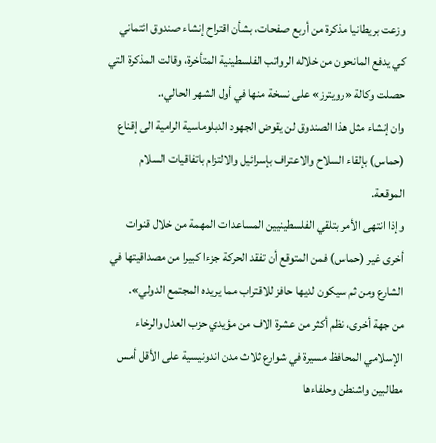وزعت بريطانيا مذكرة من أربع صفحات، بشأن اقتراح إنشاء صندوق ائتماني كي يدفع المانحون من خلاله الرواتب الفلسطينية المتأخرة، وقالت المذكرة التي حصلت وكالة «رويترز» على نسخة منها في أول الشهر الحالي،.
وان إنشاء مثل هذا الصندوق لن يقوض الجهود الدبلوماسية الرامية الى إقناع (حماس) بإلقاء السلاح والاعتراف بإسرائيل والالتزام باتفاقيات السلام الموقعة.
وإذا انتهى الأمر بتلقي الفلسطينيين المساعدات المهمة من خلال قنوات أخرى غير (حماس) فمن المتوقع أن تفقد الحركة جزءا كبيرا من مصداقيتها في الشارع ومن ثم سيكون لديها حافز للاقتراب مما يريده المجتمع الدولي».
من جهة أخرى، نظم أكثر من عشرة الاف من مؤيدي حزب العدل والرخاء الإسلامي المحافظ مسيرة في شوارع ثلاث مدن اندونيسية على الأقل أمس مطالبين واشنطن وحلفاءها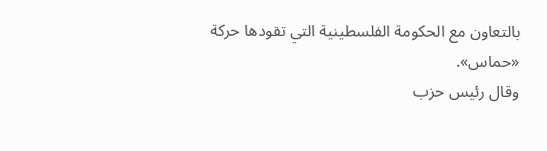بالتعاون مع الحكومة الفلسطينية التي تقودها حركة «حماس».
وقال رئيس حزب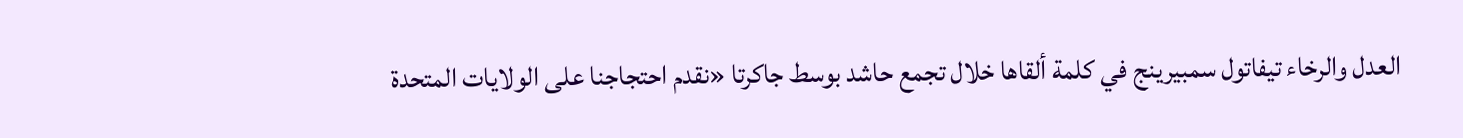العدل والرخاء تيفاتول سمبيرينج في كلمة ألقاها خلال تجمع حاشد بوسط جاكرتا «نقدم احتجاجنا على الولايات المتحدة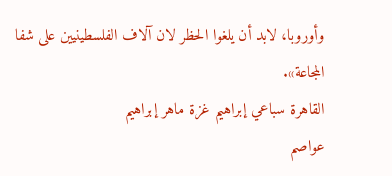وأوروبا، لابد أن يلغوا الحظر لان آلاف الفلسطينيين على شفا المجاعة».
القاهرة سباعي إبراهيم غزة ماهر إبراهيم
عواصم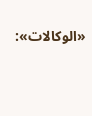«الوكالات»: